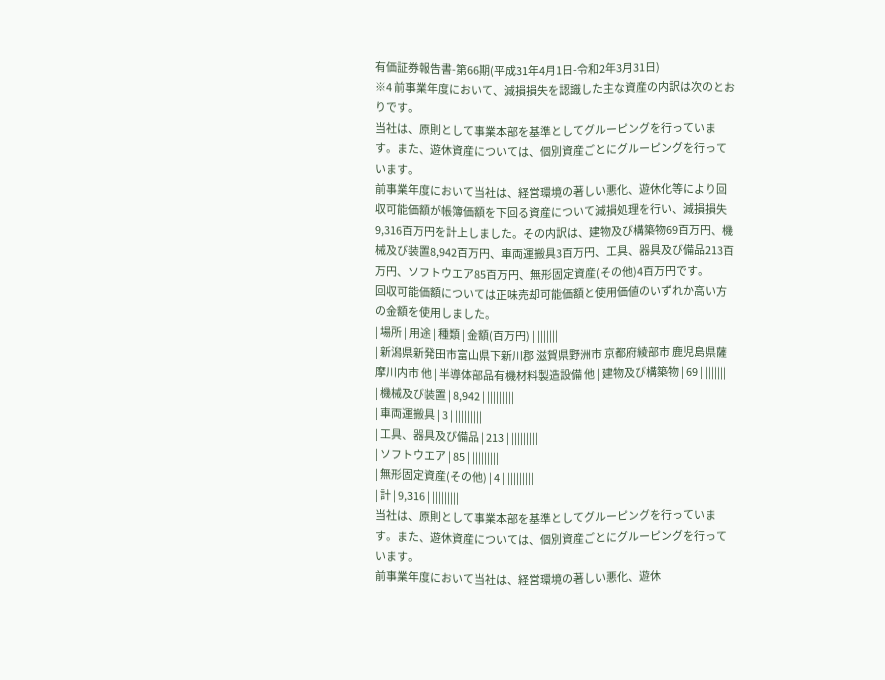有価証券報告書-第66期(平成31年4月1日-令和2年3月31日)
※4 前事業年度において、減損損失を認識した主な資産の内訳は次のとおりです。
当社は、原則として事業本部を基準としてグルーピングを行っています。また、遊休資産については、個別資産ごとにグルーピングを行っています。
前事業年度において当社は、経営環境の著しい悪化、遊休化等により回収可能価額が帳簿価額を下回る資産について減損処理を行い、減損損失9,316百万円を計上しました。その内訳は、建物及び構築物69百万円、機械及び装置8,942百万円、車両運搬具3百万円、工具、器具及び備品213百万円、ソフトウエア85百万円、無形固定資産(その他)4百万円です。
回収可能価額については正味売却可能価額と使用価値のいずれか高い方の金額を使用しました。
| 場所 | 用途 | 種類 | 金額(百万円) | |||||||
| 新潟県新発田市富山県下新川郡 滋賀県野洲市 京都府綾部市 鹿児島県薩摩川内市 他 | 半導体部品有機材料製造設備 他 | 建物及び構築物 | 69 | |||||||
| 機械及び装置 | 8,942 | |||||||||
| 車両運搬具 | 3 | |||||||||
| 工具、器具及び備品 | 213 | |||||||||
| ソフトウエア | 85 | |||||||||
| 無形固定資産(その他) | 4 | |||||||||
| 計 | 9,316 | |||||||||
当社は、原則として事業本部を基準としてグルーピングを行っています。また、遊休資産については、個別資産ごとにグルーピングを行っています。
前事業年度において当社は、経営環境の著しい悪化、遊休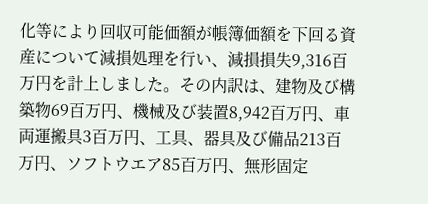化等により回収可能価額が帳簿価額を下回る資産について減損処理を行い、減損損失9,316百万円を計上しました。その内訳は、建物及び構築物69百万円、機械及び装置8,942百万円、車両運搬具3百万円、工具、器具及び備品213百万円、ソフトウエア85百万円、無形固定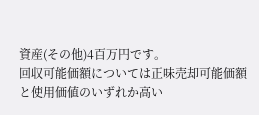資産(その他)4百万円です。
回収可能価額については正味売却可能価額と使用価値のいずれか高い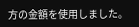方の金額を使用しました。